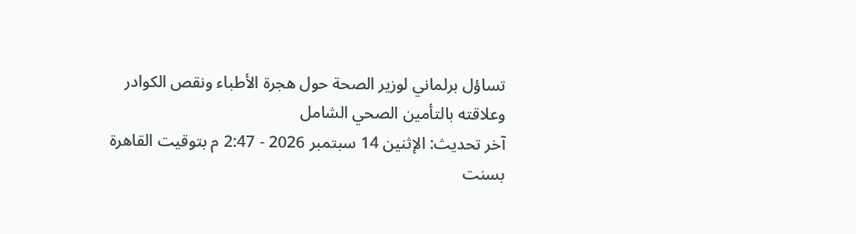تساؤل برلماني لوزير الصحة حول هجرة الأطباء ونقص الكوادر وعلاقته بالتأمين الصحي الشامل
آخر تحديث: الإثنين 14 سبتمبر 2026 - 2:47 م بتوقيت القاهرة
بسنت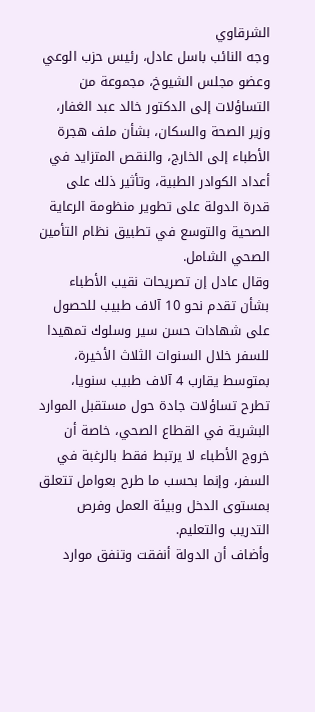الشرقاوي
وجه النائب باسل عادل، رئيس حزب الوعي وعضو مجلس الشيوخ، مجموعة من التساؤلات إلى الدكتور خالد عبد الغفار، وزير الصحة والسكان، بشأن ملف هجرة الأطباء إلى الخارج، والنقص المتزايد في أعداد الكوادر الطبية، وتأثير ذلك على قدرة الدولة على تطوير منظومة الرعاية الصحية والتوسع في تطبيق نظام التأمين الصحي الشامل.
وقال عادل إن تصريحات نقيب الأطباء بشأن تقدم نحو 10 آلاف طبيب للحصول على شهادات حسن سير وسلوك تمهيدا للسفر خلال السنوات الثلاث الأخيرة، بمتوسط يقارب 4 آلاف طبيب سنويا، تطرح تساؤلات جادة حول مستقبل الموارد البشرية في القطاع الصحي، خاصة أن خروج الأطباء لا يرتبط فقط بالرغبة في السفر، وإنما بحسب ما طرح بعوامل تتعلق بمستوى الدخل وبيئة العمل وفرص التدريب والتعليم.
وأضاف أن الدولة أنفقت وتنفق موارد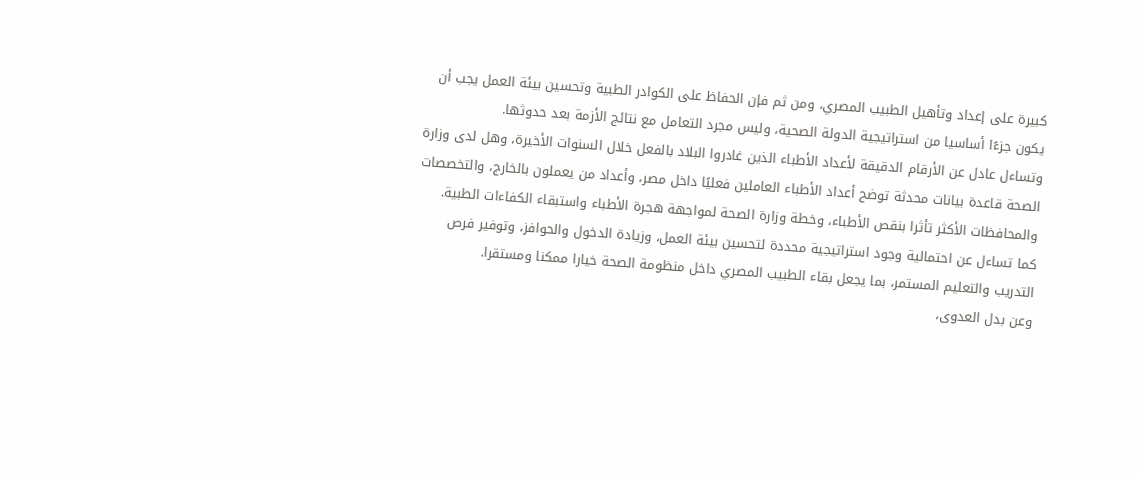كبيرة على إعداد وتأهيل الطبيب المصري، ومن ثم فإن الحفاظ على الكوادر الطبية وتحسين بيئة العمل يجب أن يكون جزءًا أساسيا من استراتيجية الدولة الصحية، وليس مجرد التعامل مع نتائج الأزمة بعد حدوثها.
وتساءل عادل عن الأرقام الدقيقة لأعداد الأطباء الذين غادروا البلاد بالفعل خلال السنوات الأخيرة، وهل لدى وزارة الصحة قاعدة بيانات محدثة توضح أعداد الأطباء العاملين فعليًا داخل مصر، وأعداد من يعملون بالخارج، والتخصصات والمحافظات الأكثر تأثرا بنقص الأطباء، وخطة وزارة الصحة لمواجهة هجرة الأطباء واستبقاء الكفاءات الطبية.
كما تساءل عن احتمالية وجود استراتيجية محددة لتحسين بيئة العمل، وزيادة الدخول والحوافز، وتوفير فرص التدريب والتعليم المستمر، بما يجعل بقاء الطبيب المصري داخل منظومة الصحة خيارا ممكنا ومستقرا.
وعن بدل العدوى،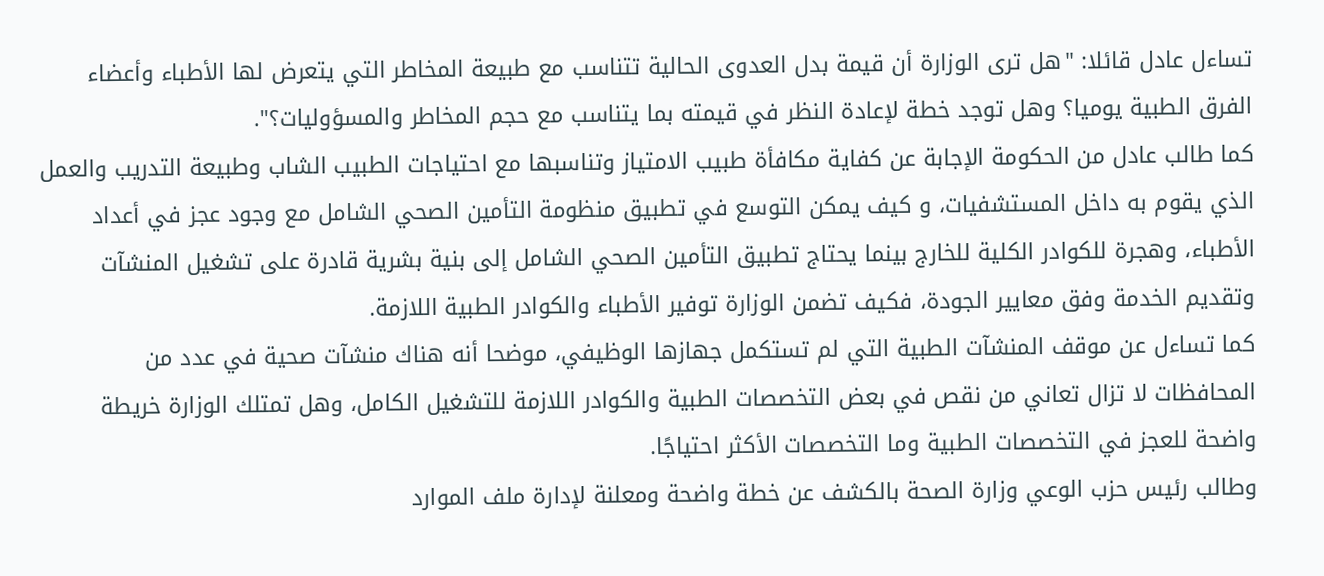تساءل عادل قائلا: "هل ترى الوزارة أن قيمة بدل العدوى الحالية تتناسب مع طبيعة المخاطر التي يتعرض لها الأطباء وأعضاء الفرق الطبية يوميا؟ وهل توجد خطة لإعادة النظر في قيمته بما يتناسب مع حجم المخاطر والمسؤوليات؟".
كما طالب عادل من الحكومة الإجابة عن كفاية مكافأة طبيب الامتياز وتناسبها مع احتياجات الطبيب الشاب وطبيعة التدريب والعمل الذي يقوم به داخل المستشفيات، و كيف يمكن التوسع في تطبيق منظومة التأمين الصحي الشامل مع وجود عجز في أعداد الأطباء، وهجرة للكوادر الكلية للخارج بينما يحتاج تطبيق التأمين الصحي الشامل إلى بنية بشرية قادرة على تشغيل المنشآت وتقديم الخدمة وفق معايير الجودة، فكيف تضمن الوزارة توفير الأطباء والكوادر الطبية اللازمة.
كما تساءل عن موقف المنشآت الطبية التي لم تستكمل جهازها الوظيفي، موضحا أنه هناك منشآت صحية في عدد من المحافظات لا تزال تعاني من نقص في بعض التخصصات الطبية والكوادر اللازمة للتشغيل الكامل، وهل تمتلك الوزارة خريطة واضحة للعجز في التخصصات الطبية وما التخصصات الأكثر احتياجًا.
وطالب رئيس حزب الوعي وزارة الصحة بالكشف عن خطة واضحة ومعلنة لإدارة ملف الموارد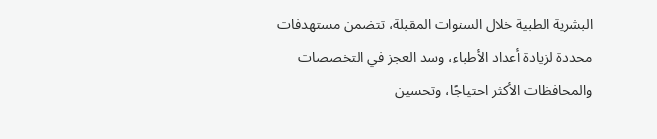البشرية الطبية خلال السنوات المقبلة، تتضمن مستهدفات محددة لزيادة أعداد الأطباء، وسد العجز في التخصصات والمحافظات الأكثر احتياجًا، وتحسين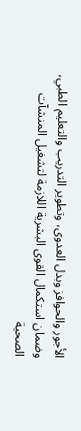الأجور والحوافز وبدل العدوى، وتطوير التدريب والتعليم الطبي، وضمان استكمال القوى البشرية اللازمة لتشغيل المنشآت الصحية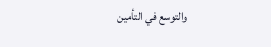والتوسع في التأمين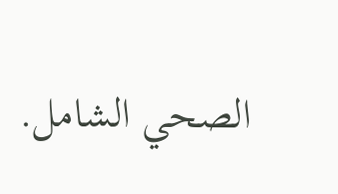الصحي الشامل.